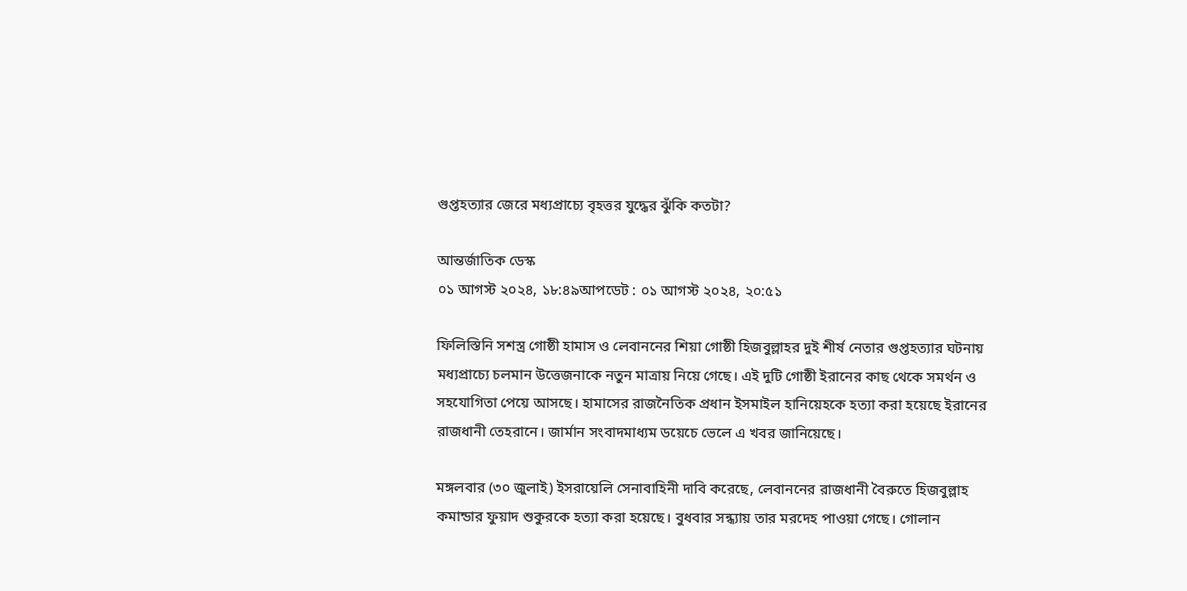গুপ্তহত্যার জেরে মধ্যপ্রাচ্যে বৃহত্তর যুদ্ধের ঝুঁকি কতটা?

আন্তর্জাতিক ডেস্ক
০১ আগস্ট ২০২৪, ১৮:৪৯আপডেট : ০১ আগস্ট ২০২৪, ২০:৫১

ফিলিস্তিনি সশস্ত্র গোষ্ঠী হামাস ও লেবাননের শিয়া গোষ্ঠী হিজবুল্লাহর দুই শীর্ষ নেতার গুপ্তহত্যার ঘটনায় মধ্যপ্রাচ্যে চলমান উত্তেজনাকে নতুন মাত্রায় নিয়ে গেছে। এই দুটি গোষ্ঠী ইরানের কাছ থেকে সমর্থন ও সহযোগিতা পেয়ে আসছে। হামাসের রাজনৈতিক প্রধান ইসমাইল হানিয়েহকে হত্যা করা হয়েছে ইরানের রাজধানী তেহরানে। জার্মান সংবাদমাধ্যম ডয়েচে ভেলে এ খবর জানিয়েছে।

মঙ্গলবার (৩০ জুলাই) ইসরায়েলি সেনাবাহিনী দাবি করেছে, লেবাননের রাজধানী বৈরুতে হিজবুল্লাহ কমান্ডার ফুয়াদ শুকুরকে হত্যা করা হয়েছে। বুধবার সন্ধ্যায় তার মরদেহ পাওয়া গেছে। গোলান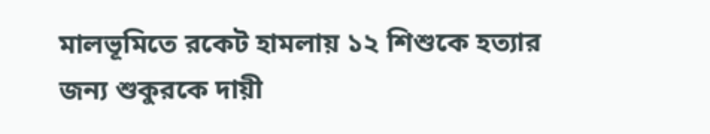মালভূমিতে রকেট হামলায় ১২ শিশুকে হত্যার জন্য শুকুরকে দায়ী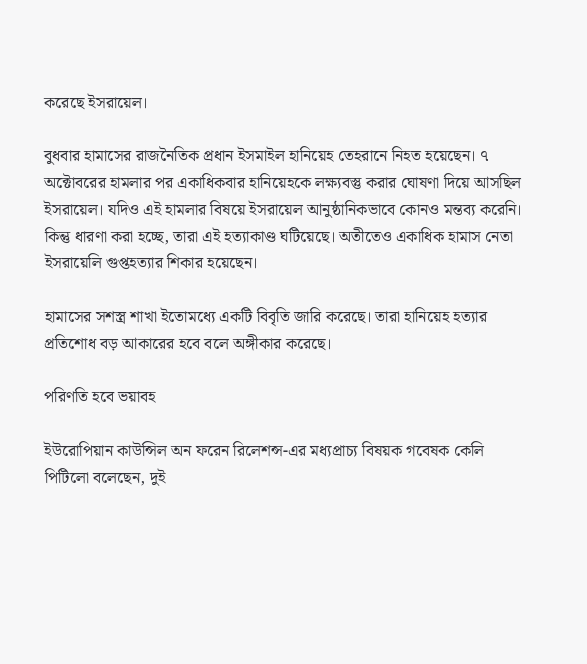করেছে ইসরায়েল।

বুধবার হামাসের রাজনৈতিক প্রধান ইসমাইল হানিয়েহ তেহরানে নিহত হয়েছেন। ৭ অক্টোবরের হামলার পর একাধিকবার হানিয়েহকে লক্ষ্যবস্তু করার ঘোষণা দিয়ে আসছিল ইসরায়েল। যদিও এই হামলার বিষয়ে ইসরায়েল আনুষ্ঠানিকভাবে কোনও মন্তব্য করেনি। কিন্তু ধারণা করা হচ্ছে, তারা এই হত্যাকাণ্ড ঘটিয়েছে। অতীতেও একাধিক হামাস নেতা ইসরায়েলি গুপ্তহত্যার শিকার হয়েছেন।

হামাসের সশস্ত্র শাখা ইতোমধ্যে একটি বিবৃতি জারি করেছে। তারা হানিয়েহ হত্যার প্রতিশোধ বড় আকারের হবে বলে অঙ্গীকার করেছে।

পরিণতি হবে ভয়াবহ

ইউরোপিয়ান কাউন্সিল অন ফরেন রিলেশন্স-এর মধ্যপ্রাচ্য বিষয়ক গবেষক কেলি পিটিলো বলেছেন, দুই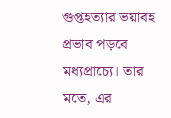গুপ্তহত্যার ভয়াবহ প্রভাব পড়বে মধ্যপ্রাচ্যে। তার মতে, এর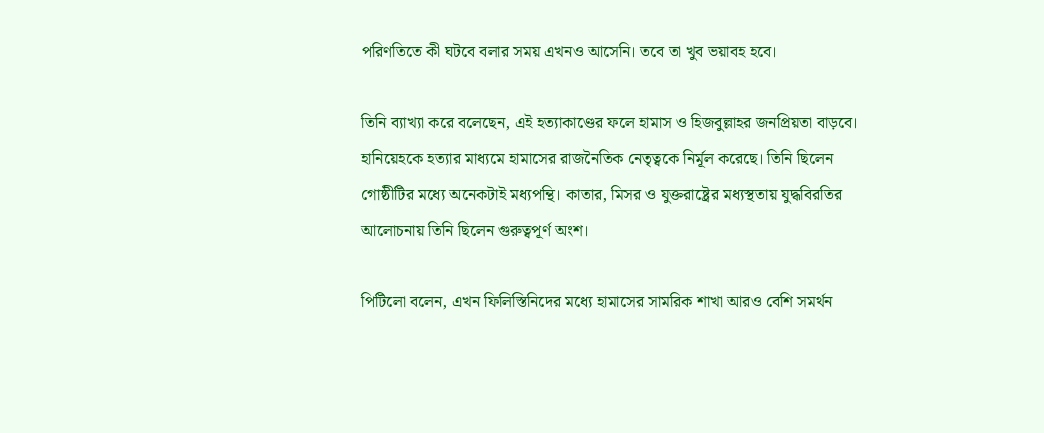পরিণতিতে কী ঘটবে বলার সময় এখনও আসেনি। তবে তা খুব ভয়াবহ হবে।

তিনি ব্যাখ্যা করে বলেছেন, এই হত্যাকাণ্ডের ফলে হামাস ও হিজবুল্লাহর জনপ্রিয়তা বাড়বে। হানিয়েহকে হত্যার মাধ্যমে হামাসের রাজনৈতিক নেতৃত্বকে নির্মূল করেছে। তিনি ছিলেন গোষ্ঠীটির মধ্যে অনেকটাই মধ্যপন্থি। কাতার, মিসর ও যুক্তরাষ্ট্রের মধ্যস্থতায় যুদ্ধবিরতির আলোচনায় তিনি ছিলেন গুরুত্বপূর্ণ অংশ।

পিটিলো বলেন, এখন ফিলিস্তিনিদের মধ্যে হামাসের সামরিক শাখা আরও বেশি সমর্থন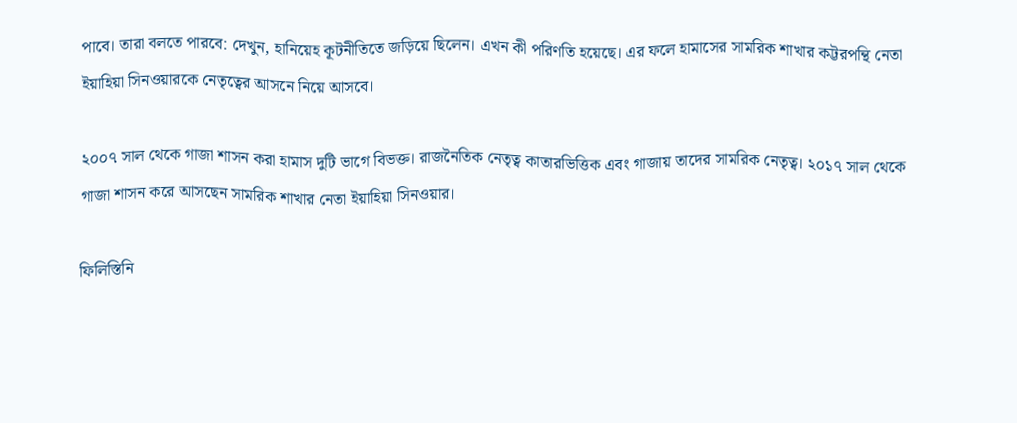পাবে। তারা বলতে পারবে: দেখুন, হানিয়েহ কূটনীতিতে জড়িয়ে ছিলেন। এখন কী পরিণতি হয়েছে। এর ফলে হামাসের সামরিক শাখার কট্টরপন্থি নেতা ইয়াহিয়া সিনওয়ারকে নেতৃত্বের আসনে নিয়ে আসবে।

২০০৭ সাল থেকে গাজা শাসন করা হামাস দুটি ভাগে বিভক্ত। রাজনৈতিক নেতৃত্ব কাতারভিত্তিক এবং গাজায় তাদের সামরিক নেতৃত্ব। ২০১৭ সাল থেকে গাজা শাসন করে আসছেন সামরিক শাখার নেতা ইয়াহিয়া সিনওয়ার।

ফিলিস্তিনি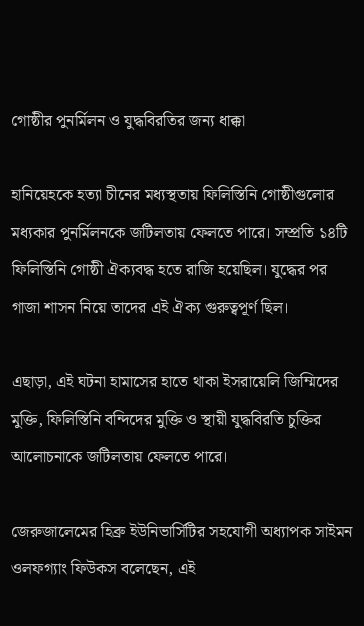গোষ্ঠীর পুনর্মিলন ও যুদ্ধবিরতির জন্য ধাক্কা

হানিয়েহকে হত্যা চীনের মধ্যস্থতায় ফিলিস্তিনি গোষ্ঠীগুলোর মধ্যকার পুনর্মিলনকে জটিলতায় ফেলতে পারে। সম্প্রতি ১৪টি ফিলিস্তিনি গোষ্ঠী ঐক্যবদ্ধ হতে রাজি হয়েছিল। যুদ্ধের পর গাজা শাসন নিয়ে তাদের এই ঐক্য গুরুত্বপূর্ণ ছিল।

এছাড়া, এই ঘটনা হামাসের হাতে থাকা ইসরায়েলি জিম্মিদের মুক্তি, ফিলিস্তিনি বন্দিদের মুক্তি ও স্থায়ী যুদ্ধবিরতি চুক্তির আলোচনাকে জটিলতায় ফেলতে পারে।

জেরুজালেমের হিব্রু ইউনিভার্সিটির সহযোগী অধ্যাপক সাইমন ওলফগ্যাং ফিউকস বলেছেন, এই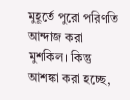মুহূর্তে পুরো পরিণতি আন্দাজ করা মুশকিল। কিন্তু আশঙ্কা করা হচ্ছে,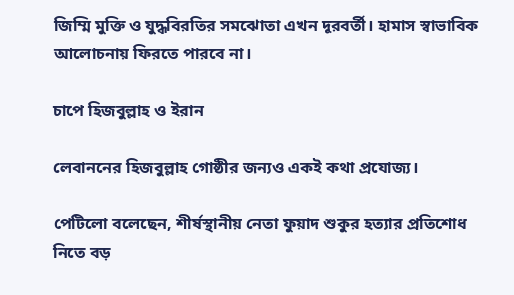জিম্মি মুক্তি ও যুদ্ধবিরতির সমঝোতা এখন দূরবর্তী। হামাস স্বাভাবিক আলোচনায় ফিরতে পারবে না।

চাপে হিজবুল্লাহ ও ইরান

লেবাননের হিজবুল্লাহ গোষ্ঠীর জন্যও একই কথা প্রযোজ্য।

পেটিলো বলেছেন, শীর্ষস্থানীয় নেতা ফুয়াদ শুকুর হত্যার প্রতিশোধ নিতে বড়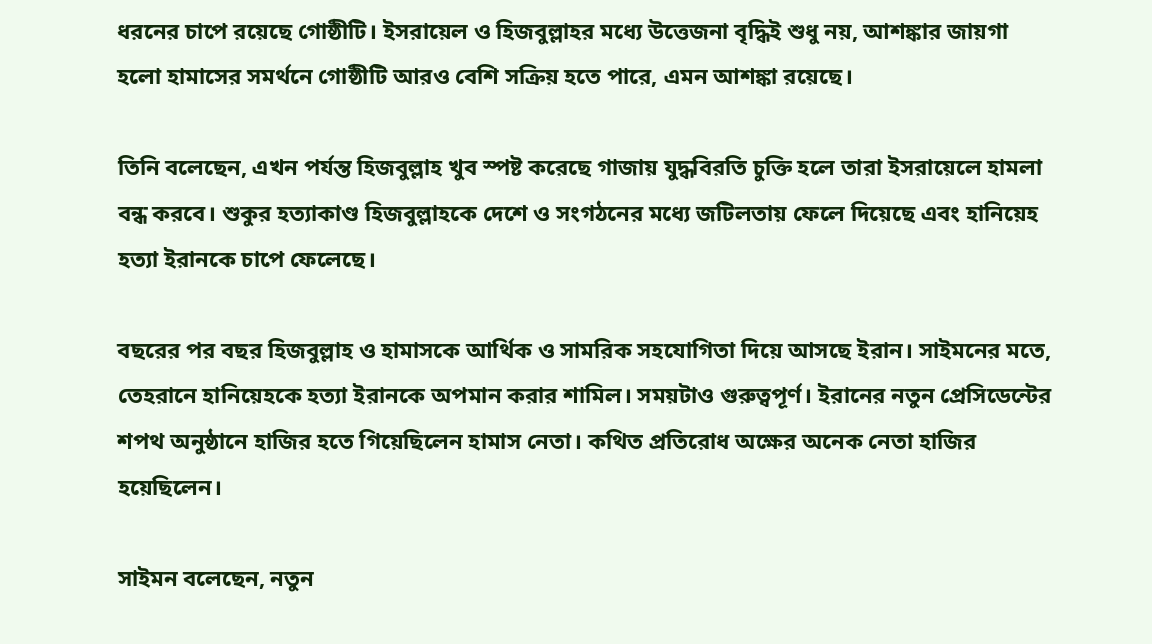ধরনের চাপে রয়েছে গোষ্ঠীটি। ইসরায়েল ও হিজবুল্লাহর মধ্যে উত্তেজনা বৃদ্ধিই শুধু নয়, আশঙ্কার জায়গা হলো হামাসের সমর্থনে গোষ্ঠীটি আরও বেশি সক্রিয় হতে পারে, এমন আশঙ্কা রয়েছে।

তিনি বলেছেন, এখন পর্যন্ত হিজবুল্লাহ খুব স্পষ্ট করেছে গাজায় যুদ্ধবিরতি চুক্তি হলে তারা ইসরায়েলে হামলা বন্ধ করবে। শুকুর হত্যাকাণ্ড হিজবুল্লাহকে দেশে ও সংগঠনের মধ্যে জটিলতায় ফেলে দিয়েছে এবং হানিয়েহ হত্যা ইরানকে চাপে ফেলেছে।

বছরের পর বছর হিজবুল্লাহ ও হামাসকে আর্থিক ও সামরিক সহযোগিতা দিয়ে আসছে ইরান। সাইমনের মতে, তেহরানে হানিয়েহকে হত্যা ইরানকে অপমান করার শামিল। সময়টাও গুরুত্বপূর্ণ। ইরানের নতুন প্রেসিডেন্টের শপথ অনুষ্ঠানে হাজির হতে গিয়েছিলেন হামাস নেতা। কথিত প্রতিরোধ অক্ষের অনেক নেতা হাজির হয়েছিলেন।

সাইমন বলেছেন, নতুন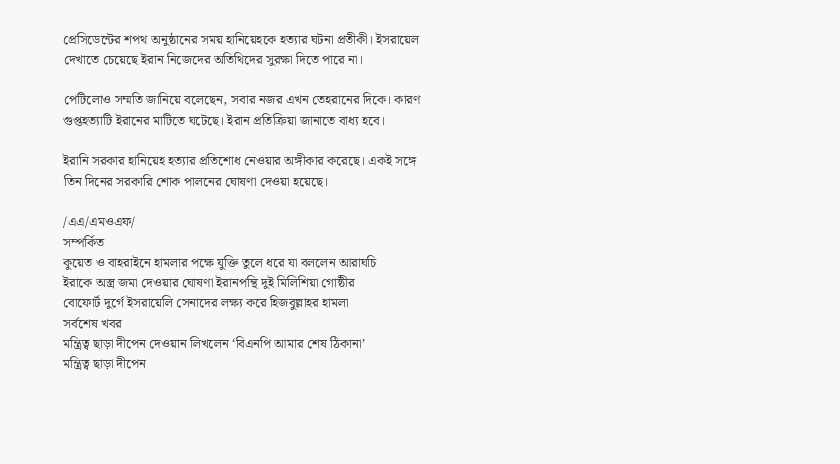প্রেসিডেন্টের শপথ অনুষ্ঠানের সময় হানিয়েহকে হত্যার ঘটনা প্রতীকী। ইসরায়েল দেখাতে চেয়েছে ইরান নিজেদের অতিথিদের সুরক্ষা দিতে পারে না।

পেটিলোও সম্মতি জানিয়ে বলেছেন, সবার নজর এখন তেহরানের দিকে। কারণ গুপ্তহত্যাটি ইরানের মাটিতে ঘটেছে। ইরান প্রতিক্রিয়া জানাতে বাধ্য হবে।

ইরানি সরকার হানিয়েহ হত্যার প্রতিশোধ নেওয়ার অঙ্গীকার করেছে। একই সঙ্গে তিন দিনের সরকারি শোক পালনের ঘোষণা দেওয়া হয়েছে।

/এএ/এমওএফ/
সম্পর্কিত
কুয়েত ও বাহরাইনে হামলার পক্ষে যুক্তি তুলে ধরে যা বললেন আরাঘচি
ইরাকে অস্ত্র জমা দেওয়ার ঘোষণা ইরানপন্থি দুই মিলিশিয়া গোষ্ঠীর
বোফোর্ট দুর্গে ইসরায়েলি সেনাদের লক্ষ্য করে হিজবুল্লাহর হামলা
সর্বশেষ খবর
মন্ত্রিত্ব ছাড়া দীপেন দেওয়ান লিখলেন ‘বিএনপি আমার শেষ ঠিকানা’
মন্ত্রিত্ব ছাড়া দীপেন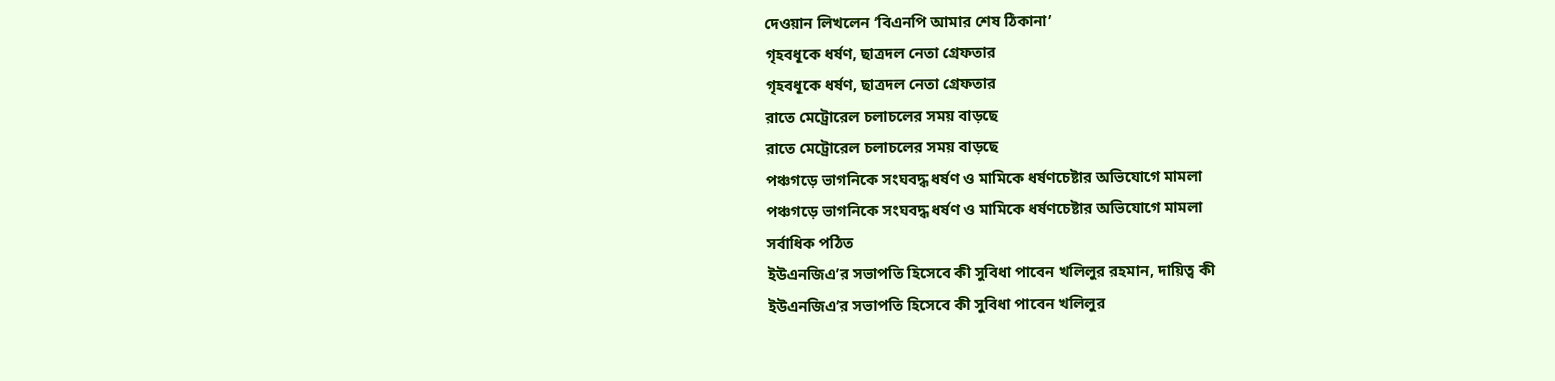দেওয়ান লিখলেন ‘বিএনপি আমার শেষ ঠিকানা’
গৃহবধূকে ধর্ষণ, ছাত্রদল নেতা গ্রেফতার
গৃহবধূকে ধর্ষণ, ছাত্রদল নেতা গ্রেফতার
রাতে মেট্রোরেল চলাচলের সময় বাড়ছে
রাতে মেট্রোরেল চলাচলের সময় বাড়ছে
পঞ্চগড়ে ভাগনিকে সংঘবদ্ধ ধর্ষণ ও মামিকে ধর্ষণচেষ্টার অভিযোগে মামলা
পঞ্চগড়ে ভাগনিকে সংঘবদ্ধ ধর্ষণ ও মামিকে ধর্ষণচেষ্টার অভিযোগে মামলা
সর্বাধিক পঠিত
ইউএনজিএ’র সভাপতি হিসেবে কী সুবিধা পাবেন খলিলুর রহমান, দায়িত্ব কী
ইউএনজিএ’র সভাপতি হিসেবে কী সুবিধা পাবেন খলিলুর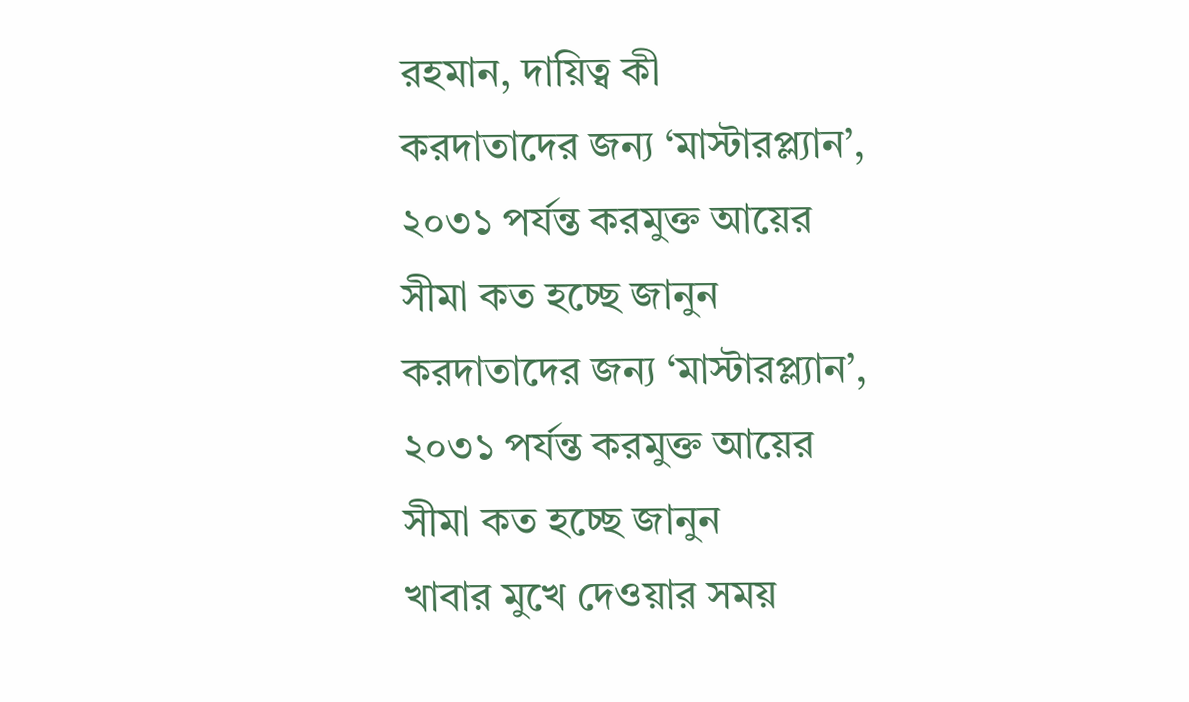রহমান, দায়িত্ব কী
করদাতাদের জন্য ‘মাস্টারপ্ল্যান’, ২০৩১ পর্যন্ত করমুক্ত আয়ের সীমা কত হচ্ছে জানুন
করদাতাদের জন্য ‘মাস্টারপ্ল্যান’, ২০৩১ পর্যন্ত করমুক্ত আয়ের সীমা কত হচ্ছে জানুন
খাবার মুখে দেওয়ার সময়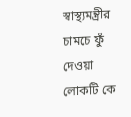স্বাস্থ্যমন্ত্রীর চামচে ফুঁ দেওয়া লোকটি কে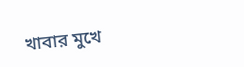খাবার মুখে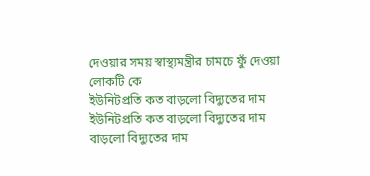দেওয়ার সময় স্বাস্থ্যমন্ত্রীর চামচে ফুঁ দেওয়া লোকটি কে
ইউনিটপ্রতি কত বাড়লো বিদ্যুতের দাম
ইউনিটপ্রতি কত বাড়লো বিদ্যুতের দাম
বাড়লো বিদ্যুতের দাম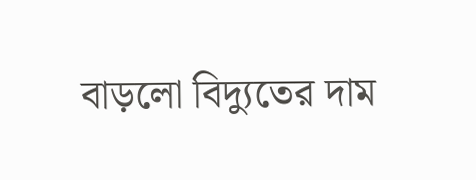বাড়লো বিদ্যুতের দাম